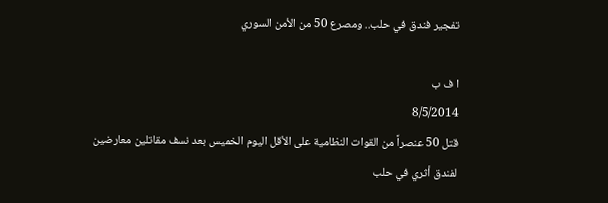تفجير فندق في حلب.. ومصرع 50 من الأمن السوري

ا ف ب
8/5/2014
قتل 50 عنصراً من القوات النظامية علی الأقل اليوم الخميس بعد نسف مقاتلين معارضين لفندق أثري في حلب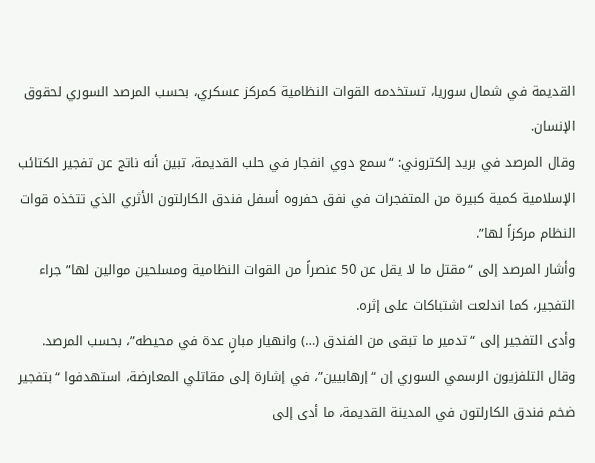القديمة في شمال سوريا، تستخدمه القوات النظامية کمرکز عسکري، بحسب المرصد السوري لحقوق الإنسان.
وقال المرصد في بريد إلکتروني: “سمع دوي انفجار في حلب القديمة، تبين أنه ناتج عن تفجير الکتائب الإسلامية کمية کبيرة من المتفجرات في نفق حفروه أسفل فندق الکارلتون الأثري الذي تتخذه قوات النظام مرکزاً لها”.
وأشار المرصد إلی “مقتل ما لا يقل عن 50 عنصراً من القوات النظامية ومسلحين موالين لها” جراء التفجير، کما اندلعت اشتباکات علی إثره.
وأدی التفجير إلی “تدمير ما تبقی من الفندق (…) وانهيار مبانٍ عدة في محيطه”، بحسب المرصد.
وقال التلفزيون الرسمي السوري إن “إرهابيين”، في إشارة إلی مقاتلي المعارضة، استهدفوا “بتفجير ضخم فندق الکارلتون في المدينة القديمة، ما أدی إلی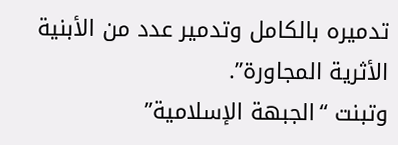تدميره بالکامل وتدمير عدد من الأبنية الأثرية المجاورة”.
وتبنت “الجبهة الإسلامية”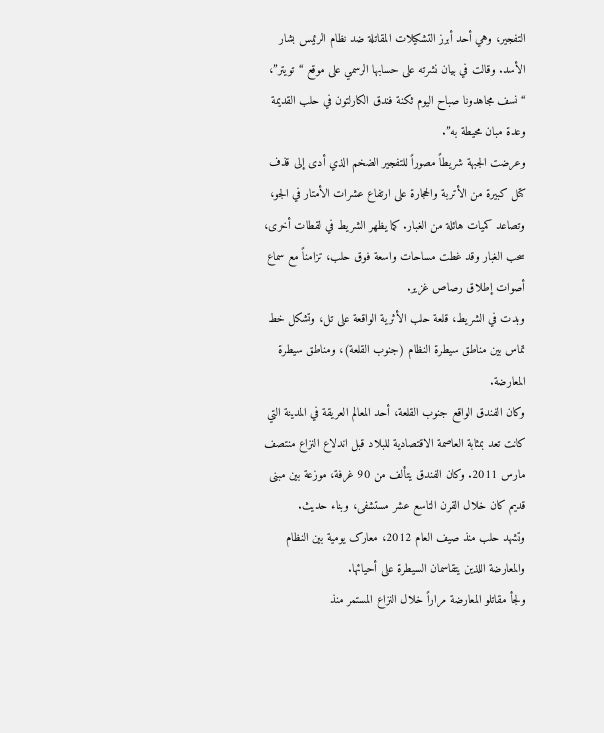التفجير، وهي أحد أبرز التشکيلات المقاتلة ضد نظام الرئيس بشار الأسد. وقالت في بيان نشرته علی حسابها الرسمي علی موقع “تويتر”، “نسف مجاهدونا صباح اليوم ثکنة فندق الکارلتون في حلب القديمة وعدة مبان محيطة به”.
وعرضت الجبهة شريطاً مصوراً للتفجير الضخم الذي أدی إلی قذف کتل کبيرة من الأتربة والحجارة علی ارتفاع عشرات الأمتار في الجو، وتصاعد کميات هائلة من الغبار. کما يظهر الشريط في لقطات أخری، سحب الغبار وقد غطت مساحات واسعة فوق حلب، تزامناً مع سماع أصوات إطلاق رصاص غزير.
وبدت في الشريط، قلعة حلب الأثرية الواقعة علی تل، وتشکل خط تماس بين مناطق سيطرة النظام (جنوب القلعة)، ومناطق سيطرة المعارضة.
وکان الفندق الواقع جنوب القلعة، أحد المعالم العريقة في المدينة التي کانت تعد بمثابة العاصمة الاقتصادية للبلاد قبل اندلاع النزاع منتصف مارس 2011. وکان الفندق يتألف من 90 غرفة، موزعة بين مبنی قديم کان خلال القرن التاسع عشر مستشفی، وبناء حديث.
وتشهد حلب منذ صيف العام 2012، معارک يومية بين النظام والمعارضة اللذين يتقاسمان السيطرة علی أحيائها.
ولجأ مقاتلو المعارضة مراراً خلال النزاع المستمر منذ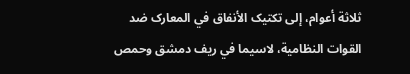ثلاثة أعوام، إلی تکتيک الأنفاق في المعارک ضد القوات النظامية، لاسيما في ريف دمشق وحمص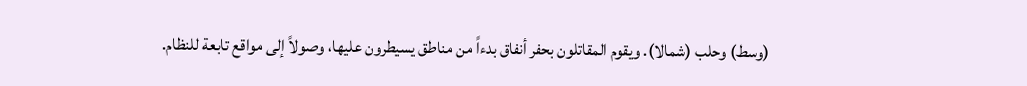(وسط) وحلب (شمالا). ويقوم المقاتلون بحفر أنفاق بدءاً من مناطق يسيطرون عليها، وصولاً إلی مواقع تابعة للنظام.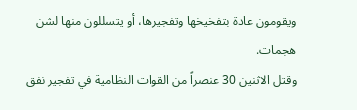ويقومون عادة بتفخيخها وتفجيرها، أو يتسللون منها لشن هجمات.
وقتل الاثنين 30 عنصراً من القوات النظامية في تفجير نفق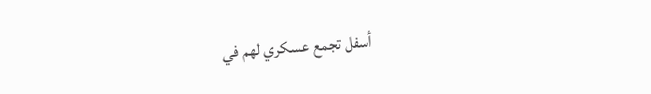أسفل تجمع عسکري لهم في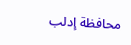محافظة إدلب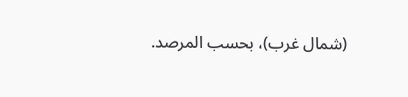(شمال غرب)، بحسب المرصد.